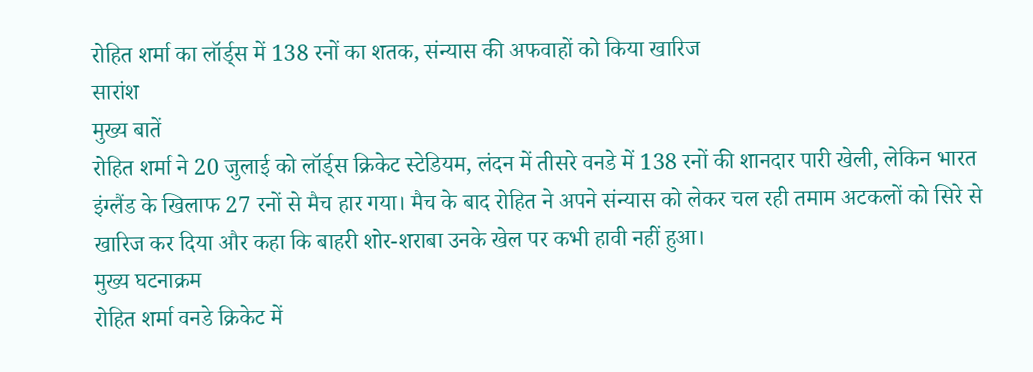रोहित शर्मा का लॉर्ड्स में 138 रनों का शतक, संन्यास की अफवाहों को किया खारिज
सारांश
मुख्य बातें
रोहित शर्मा ने 20 जुलाई को लॉर्ड्स क्रिकेट स्टेडियम, लंदन में तीसरे वनडे में 138 रनों की शानदार पारी खेली, लेकिन भारत इंग्लैंड के खिलाफ 27 रनों से मैच हार गया। मैच के बाद रोहित ने अपने संन्यास को लेकर चल रही तमाम अटकलों को सिरे से खारिज कर दिया और कहा कि बाहरी शोर-शराबा उनके खेल पर कभी हावी नहीं हुआ।
मुख्य घटनाक्रम
रोहित शर्मा वनडे क्रिकेट में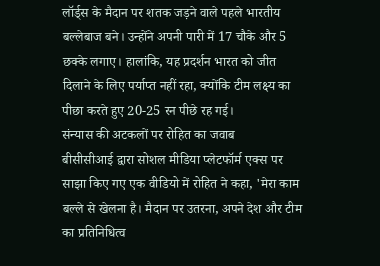लॉर्ड्स के मैदान पर शतक जड़ने वाले पहले भारतीय बल्लेबाज बने। उन्होंने अपनी पारी में 17 चौके और 5 छक्के लगाए। हालांकि, यह प्रदर्शन भारत को जीत दिलाने के लिए पर्याप्त नहीं रहा, क्योंकि टीम लक्ष्य का पीछा करते हुए 20-25 रन पीछे रह गई।
संन्यास की अटकलों पर रोहित का जवाब
बीसीसीआई द्वारा सोशल मीडिया प्लेटफॉर्म एक्स पर साझा किए गए एक वीडियो में रोहित ने कहा, 'मेरा काम बल्ले से खेलना है। मैदान पर उतरना, अपने देश और टीम का प्रतिनिधित्व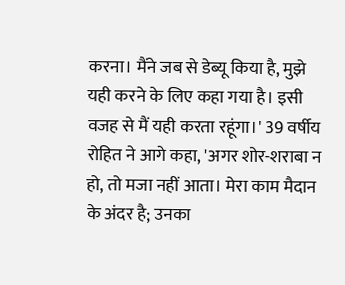करना। मैंने जब से डेब्यू किया है, मुझे यही करने के लिए कहा गया है। इसी वजह से मैं यही करता रहूंगा।' 39 वर्षीय रोहित ने आगे कहा, 'अगर शोर-शराबा न हो, तो मजा नहीं आता। मेरा काम मैदान के अंदर है; उनका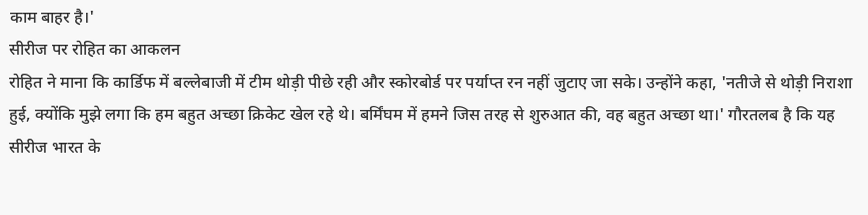काम बाहर है।'
सीरीज पर रोहित का आकलन
रोहित ने माना कि कार्डिफ में बल्लेबाजी में टीम थोड़ी पीछे रही और स्कोरबोर्ड पर पर्याप्त रन नहीं जुटाए जा सके। उन्होंने कहा, 'नतीजे से थोड़ी निराशा हुई, क्योंकि मुझे लगा कि हम बहुत अच्छा क्रिकेट खेल रहे थे। बर्मिंघम में हमने जिस तरह से शुरुआत की, वह बहुत अच्छा था।' गौरतलब है कि यह सीरीज भारत के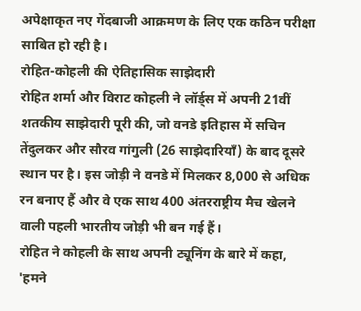अपेक्षाकृत नए गेंदबाजी आक्रमण के लिए एक कठिन परीक्षा साबित हो रही है।
रोहित-कोहली की ऐतिहासिक साझेदारी
रोहित शर्मा और विराट कोहली ने लॉर्ड्स में अपनी 21वीं शतकीय साझेदारी पूरी की, जो वनडे इतिहास में सचिन तेंदुलकर और सौरव गांगुली (26 साझेदारियाँ) के बाद दूसरे स्थान पर है। इस जोड़ी ने वनडे में मिलकर 8,000 से अधिक रन बनाए हैं और वे एक साथ 400 अंतरराष्ट्रीय मैच खेलने वाली पहली भारतीय जोड़ी भी बन गई हैं।
रोहित ने कोहली के साथ अपनी ट्यूनिंग के बारे में कहा, 'हमने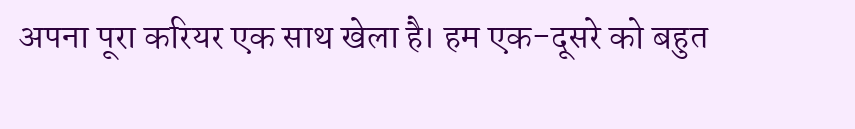अपना पूरा करियर एक साथ खेला है। हम एक-दूसरे को बहुत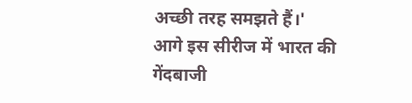अच्छी तरह समझते हैं।' आगे इस सीरीज में भारत की गेंदबाजी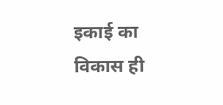इकाई का विकास ही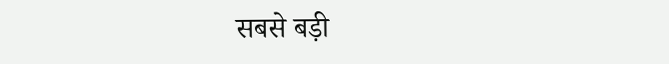सबसे बड़ी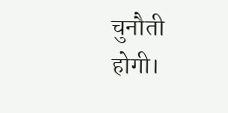चुनौती होगी।